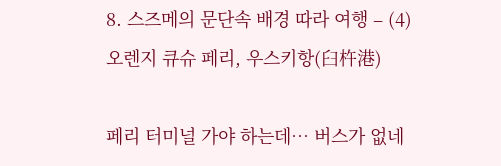8. 스즈메의 문단속 배경 따라 여행 – (4) 오렌지 큐슈 페리, 우스키항(臼杵港)

페리 터미널 가야 하는데… 버스가 없네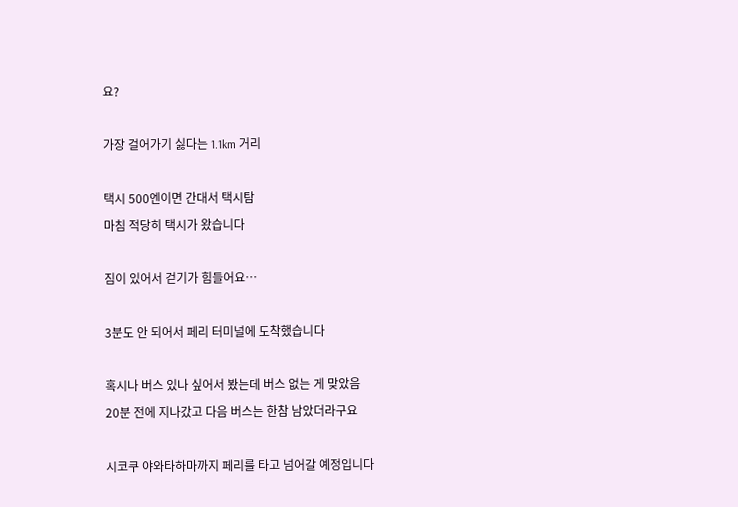요?

가장 걸어가기 싫다는 1.1km 거리

택시 500엔이면 간대서 택시탐
마침 적당히 택시가 왔습니다

짐이 있어서 걷기가 힘들어요…

3분도 안 되어서 페리 터미널에 도착했습니다

혹시나 버스 있나 싶어서 봤는데 버스 없는 게 맞았음
20분 전에 지나갔고 다음 버스는 한참 남았더라구요

시코쿠 야와타하마까지 페리를 타고 넘어갈 예정입니다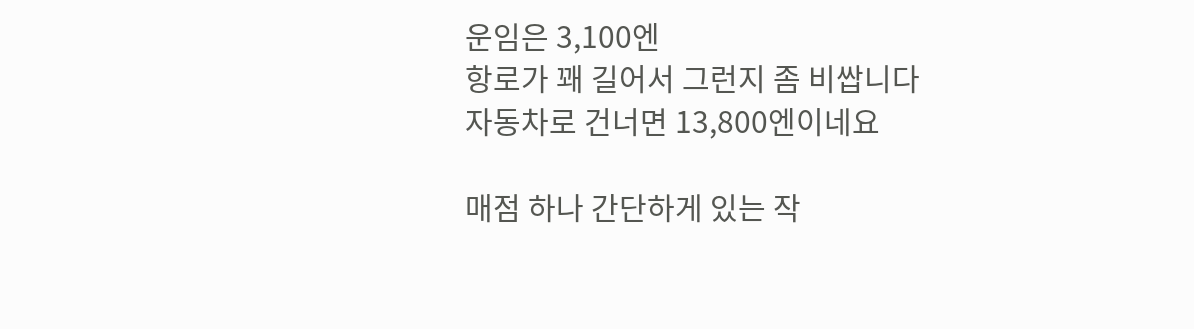운임은 3,100엔
항로가 꽤 길어서 그런지 좀 비쌉니다
자동차로 건너면 13,800엔이네요

매점 하나 간단하게 있는 작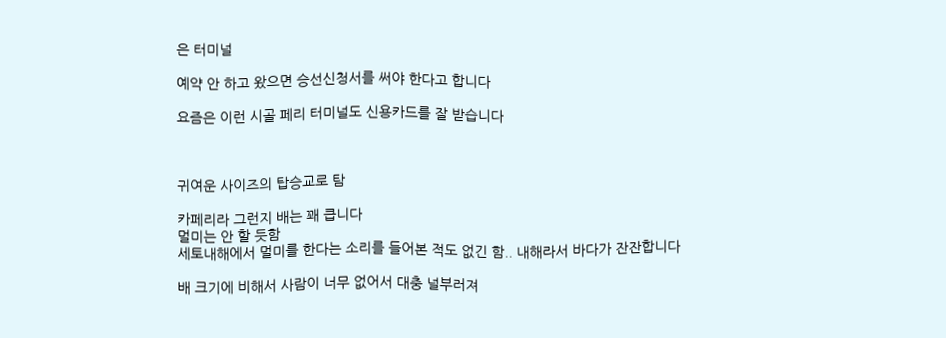은 터미널

예약 안 하고 왔으면 승선신청서를 써야 한다고 합니다

요즘은 이런 시골 페리 터미널도 신용카드를 잘 받습니다



귀여운 사이즈의 탑승교로 탐

카페리라 그런지 배는 꽤 큽니다
멀미는 안 할 듯함
세토내해에서 멀미를 한다는 소리를 들어본 적도 없긴 함.. 내해라서 바다가 잔잔합니다

배 크기에 비해서 사람이 너무 없어서 대충 널부러져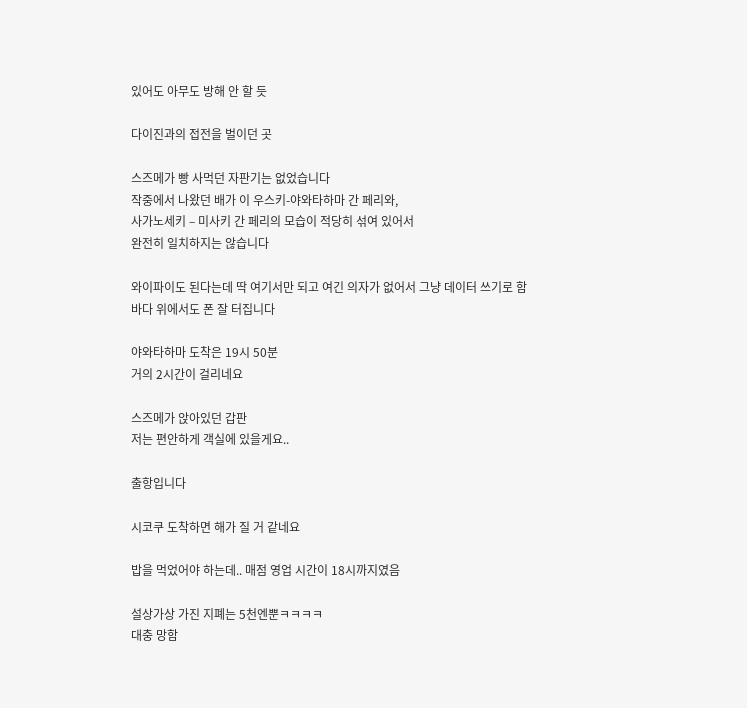있어도 아무도 방해 안 할 듯

다이진과의 접전을 벌이던 곳

스즈메가 빵 사먹던 자판기는 없었습니다
작중에서 나왔던 배가 이 우스키-야와타하마 간 페리와,
사가노세키 – 미사키 간 페리의 모습이 적당히 섞여 있어서
완전히 일치하지는 않습니다

와이파이도 된다는데 딱 여기서만 되고 여긴 의자가 없어서 그냥 데이터 쓰기로 함
바다 위에서도 폰 잘 터집니다

야와타하마 도착은 19시 50분
거의 2시간이 걸리네요

스즈메가 앉아있던 갑판
저는 편안하게 객실에 있을게요..

출항입니다

시코쿠 도착하면 해가 질 거 같네요

밥을 먹었어야 하는데.. 매점 영업 시간이 18시까지였음

설상가상 가진 지폐는 5천엔뿐ㅋㅋㅋㅋ
대충 망함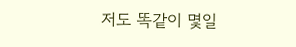저도 똑같이 몇일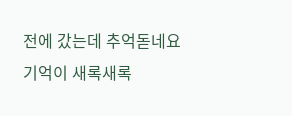전에 갔는데 추억돋네요 기억이 새록새록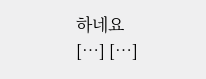하네요
[…] […]